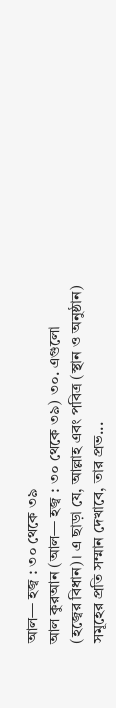আল— হজ্ব : ৩০ থেকে ৩৯
আল কুরআন (আল— হজ্ব : ৩০ থেকে ৩৯) ৩০. এগুলো (হজ্বের বিধান)। এ ছাড়া যে, আল্লাহ এবং পবিত্র (স্থান ও অনুষ্ঠান) সমূহের প্রতি সম্মান দেখাবে, তার প্রভ...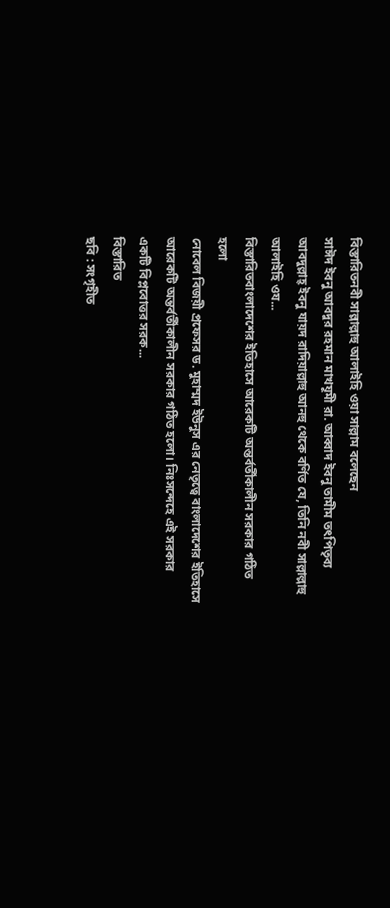বিস্তারিতনবী সাল্লাল্লাহু আলাইহি ওয়া সাল্লাম বলেছেন
সাঈদ ইবনু আবদুর রহমান মাখযূমী রা. আব্বাদ ইবনু তামীম তৎপিতৃব্য আবদুল্লাহ্ ইবনু যায়দ রাদিয়াল্লাহু আনহু থেকে বর্ণিত যে, তিনি নবী সাল্লাল্লাহু আলাইহি ওয...
বিস্তারিতবাংলাদেশের ইতিহাসে আরেকটি অন্তর্বর্তীকালীন সরকার গঠিত হলো
নোবেল বিজয়ী প্রফেসর ড. মুহাম্মদ ইউনুস এর নেতৃত্বে বাংলাদেশের ইতিহাসে আরেকটি অন্তর্বর্তীকালীন সরকার গঠিত হলো। নিঃসন্দেহে এই সরকার একটি বিপ্লবোত্তর সরক...
বিস্তারিত
ছবি : সংগৃহীত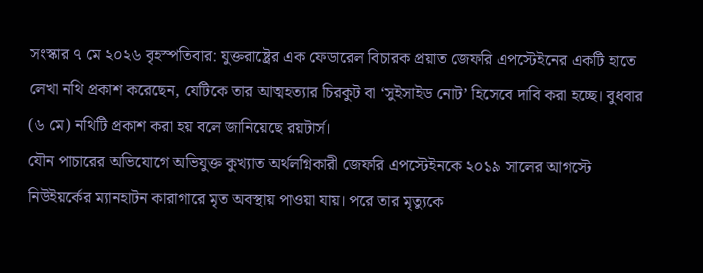সংস্কার ৭ মে ২০২৬ বৃহস্পতিবার: যুক্তরাষ্ট্রের এক ফেডারেল বিচারক প্রয়াত জেফরি এপস্টেইনের একটি হাতে লেখা নথি প্রকাশ করেছেন, যেটিকে তার আত্মহত্যার চিরকুট বা ‘সুইসাইড নোট’ হিসেবে দাবি করা হচ্ছে। বুধবার (৬ মে) নথিটি প্রকাশ করা হয় বলে জানিয়েছে রয়টার্স।
যৌন পাচারের অভিযোগে অভিযুক্ত কুখ্যাত অর্থলগ্নিকারী জেফরি এপস্টেইনকে ২০১৯ সালের আগস্টে নিউইয়র্কের ম্যানহাটন কারাগারে মৃত অবস্থায় পাওয়া যায়। পরে তার মৃত্যুকে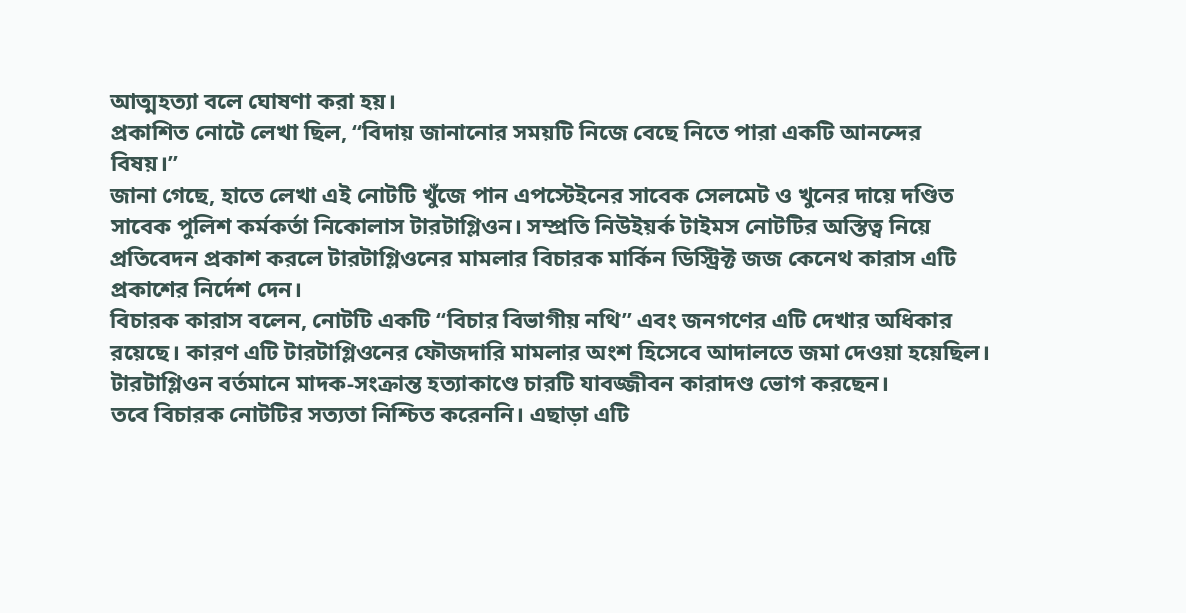আত্মহত্যা বলে ঘোষণা করা হয়।
প্রকাশিত নোটে লেখা ছিল, “বিদায় জানানোর সময়টি নিজে বেছে নিতে পারা একটি আনন্দের বিষয়।”
জানা গেছে, হাতে লেখা এই নোটটি খুঁজে পান এপস্টেইনের সাবেক সেলমেট ও খুনের দায়ে দণ্ডিত সাবেক পুলিশ কর্মকর্তা নিকোলাস টারটাগ্লিওন। সম্প্রতি নিউইয়র্ক টাইমস নোটটির অস্তিত্ব নিয়ে প্রতিবেদন প্রকাশ করলে টারটাগ্লিওনের মামলার বিচারক মার্কিন ডিস্ট্রিক্ট জজ কেনেথ কারাস এটি প্রকাশের নির্দেশ দেন।
বিচারক কারাস বলেন, নোটটি একটি “বিচার বিভাগীয় নথি” এবং জনগণের এটি দেখার অধিকার রয়েছে। কারণ এটি টারটাগ্লিওনের ফৌজদারি মামলার অংশ হিসেবে আদালতে জমা দেওয়া হয়েছিল। টারটাগ্লিওন বর্তমানে মাদক-সংক্রান্ত হত্যাকাণ্ডে চারটি যাবজ্জীবন কারাদণ্ড ভোগ করছেন।
তবে বিচারক নোটটির সত্যতা নিশ্চিত করেননি। এছাড়া এটি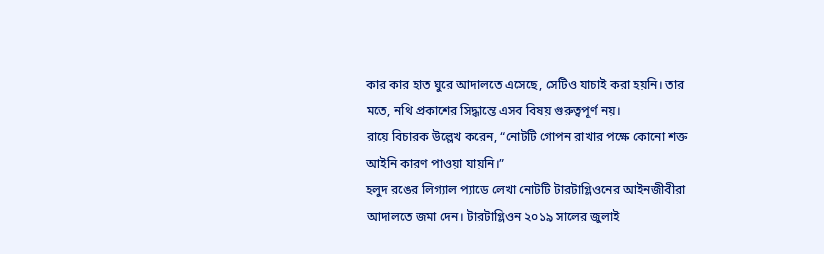কার কার হাত ঘুরে আদালতে এসেছে, সেটিও যাচাই করা হয়নি। তার মতে, নথি প্রকাশের সিদ্ধান্তে এসব বিষয় গুরুত্বপূর্ণ নয়।
রায়ে বিচারক উল্লেখ করেন, “নোটটি গোপন রাখার পক্ষে কোনো শক্ত আইনি কারণ পাওয়া যায়নি।”
হলুদ রঙের লিগ্যাল প্যাডে লেখা নোটটি টারটাগ্লিওনের আইনজীবীরা আদালতে জমা দেন। টারটাগ্লিওন ২০১৯ সালের জুলাই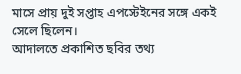মাসে প্রায় দুই সপ্তাহ এপস্টেইনের সঙ্গে একই সেলে ছিলেন।
আদালতে প্রকাশিত ছবির তথ্য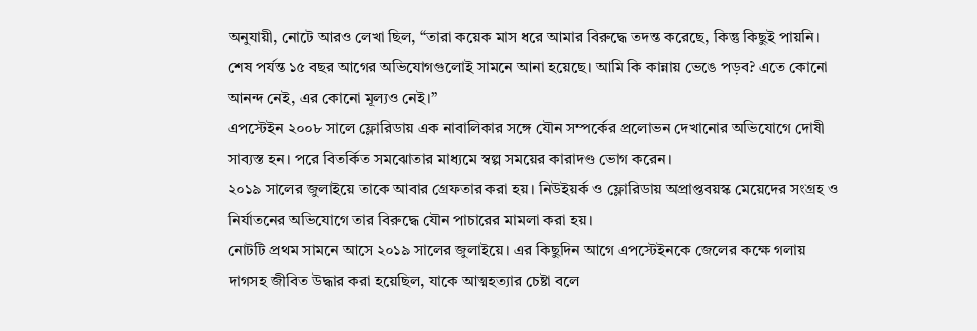অনুযায়ী, নোটে আরও লেখা ছিল, “তারা কয়েক মাস ধরে আমার বিরুদ্ধে তদন্ত করেছে, কিন্তু কিছুই পায়নি। শেষ পর্যন্ত ১৫ বছর আগের অভিযোগগুলোই সামনে আনা হয়েছে। আমি কি কান্নায় ভেঙে পড়ব? এতে কোনো আনন্দ নেই, এর কোনো মূল্যও নেই।”
এপস্টেইন ২০০৮ সালে ফ্লোরিডায় এক নাবালিকার সঙ্গে যৌন সম্পর্কের প্রলোভন দেখানোর অভিযোগে দোষী সাব্যস্ত হন। পরে বিতর্কিত সমঝোতার মাধ্যমে স্বল্প সময়ের কারাদণ্ড ভোগ করেন।
২০১৯ সালের জুলাইয়ে তাকে আবার গ্রেফতার করা হয়। নিউইয়র্ক ও ফ্লোরিডায় অপ্রাপ্তবয়স্ক মেয়েদের সংগ্রহ ও নির্যাতনের অভিযোগে তার বিরুদ্ধে যৌন পাচারের মামলা করা হয়।
নোটটি প্রথম সামনে আসে ২০১৯ সালের জুলাইয়ে। এর কিছুদিন আগে এপস্টেইনকে জেলের কক্ষে গলায় দাগসহ জীবিত উদ্ধার করা হয়েছিল, যাকে আত্মহত্যার চেষ্টা বলে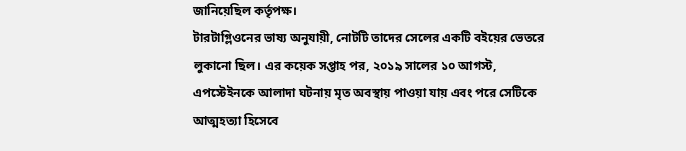জানিয়েছিল কর্তৃপক্ষ।
টারটাগ্লিওনের ভাষ্য অনুযায়ী, নোটটি তাদের সেলের একটি বইয়ের ভেতরে লুকানো ছিল। এর কয়েক সপ্তাহ পর, ২০১৯ সালের ১০ আগস্ট, এপস্টেইনকে আলাদা ঘটনায় মৃত অবস্থায় পাওয়া যায় এবং পরে সেটিকে আত্মহত্যা হিসেবে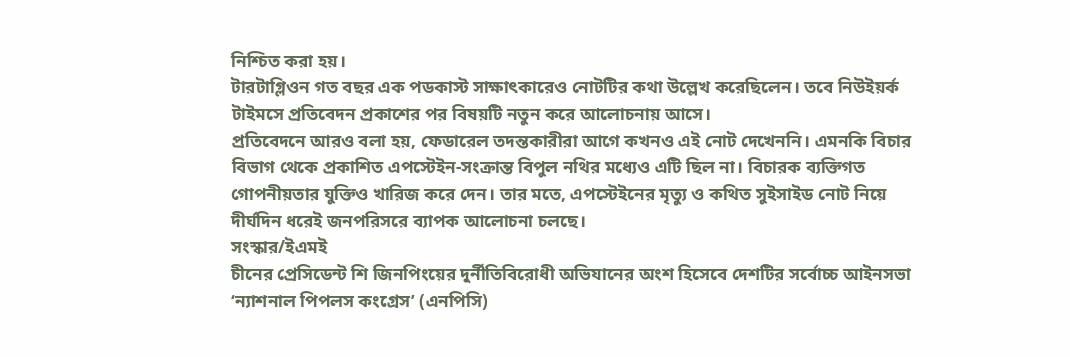নিশ্চিত করা হয়।
টারটাগ্লিওন গত বছর এক পডকাস্ট সাক্ষাৎকারেও নোটটির কথা উল্লেখ করেছিলেন। তবে নিউইয়র্ক টাইমসে প্রতিবেদন প্রকাশের পর বিষয়টি নতুন করে আলোচনায় আসে।
প্রতিবেদনে আরও বলা হয়, ফেডারেল তদন্তকারীরা আগে কখনও এই নোট দেখেননি। এমনকি বিচার বিভাগ থেকে প্রকাশিত এপস্টেইন-সংক্রান্ত বিপুল নথির মধ্যেও এটি ছিল না। বিচারক ব্যক্তিগত গোপনীয়তার যুক্তিও খারিজ করে দেন। তার মতে, এপস্টেইনের মৃত্যু ও কথিত সুইসাইড নোট নিয়ে দীর্ঘদিন ধরেই জনপরিসরে ব্যাপক আলোচনা চলছে।
সংস্কার/ইএমই
চীনের প্রেসিডেন্ট শি জিনপিংয়ের দুর্নীতিবিরোধী অভিযানের অংশ হিসেবে দেশটির সর্বোচ্চ আইনসভা ‘ন্যাশনাল পিপলস কংগ্রেস’ (এনপিসি)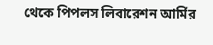থেকে পিপলস লিবারেশন আর্মির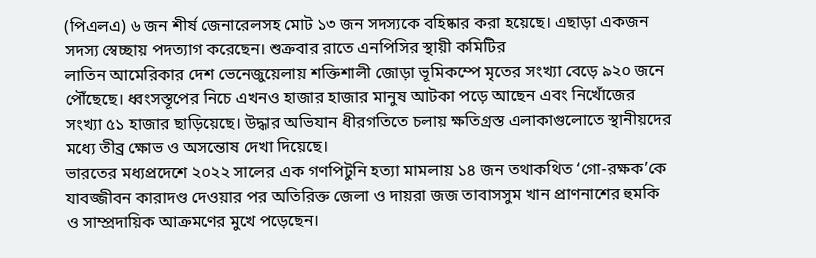(পিএলএ) ৬ জন শীর্ষ জেনারেলসহ মোট ১৩ জন সদস্যকে বহিষ্কার করা হয়েছে। এছাড়া একজন সদস্য স্বেচ্ছায় পদত্যাগ করেছেন। শুক্রবার রাতে এনপিসির স্থায়ী কমিটির
লাতিন আমেরিকার দেশ ভেনেজুয়েলায় শক্তিশালী জোড়া ভূমিকম্পে মৃতের সংখ্যা বেড়ে ৯২০ জনে পৌঁছেছে। ধ্বংসস্তূপের নিচে এখনও হাজার হাজার মানুষ আটকা পড়ে আছেন এবং নিখোঁজের সংখ্যা ৫১ হাজার ছাড়িয়েছে। উদ্ধার অভিযান ধীরগতিতে চলায় ক্ষতিগ্রস্ত এলাকাগুলোতে স্থানীয়দের মধ্যে তীব্র ক্ষোভ ও অসন্তোষ দেখা দিয়েছে।
ভারতের মধ্যপ্রদেশে ২০২২ সালের এক গণপিটুনি হত্যা মামলায় ১৪ জন তথাকথিত ‘গো-রক্ষক’কে যাবজ্জীবন কারাদণ্ড দেওয়ার পর অতিরিক্ত জেলা ও দায়রা জজ তাবাসসুম খান প্রাণনাশের হুমকি ও সাম্প্রদায়িক আক্রমণের মুখে পড়েছেন।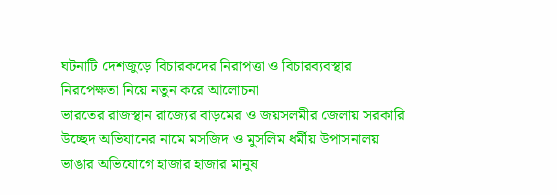ঘটনাটি দেশজুড়ে বিচারকদের নিরাপত্তা ও বিচারব্যবস্থার নিরপেক্ষতা নিয়ে নতুন করে আলোচনা
ভারতের রাজস্থান রাজ্যের বাড়মের ও জয়সলমীর জেলায় সরকারি উচ্ছেদ অভিযানের নামে মসজিদ ও মুসলিম ধর্মীয় উপাসনালয় ভাঙার অভিযোগে হাজার হাজার মানুষ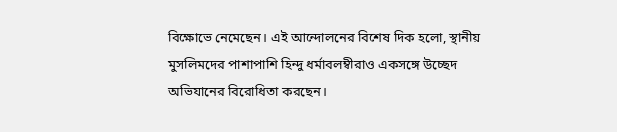বিক্ষোভে নেমেছেন। এই আন্দোলনের বিশেষ দিক হলো, স্থানীয় মুসলিমদের পাশাপাশি হিন্দু ধর্মাবলম্বীরাও একসঙ্গে উচ্ছেদ অভিযানের বিরোধিতা করছেন।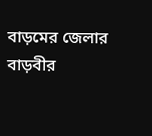বাড়মের জেলার বাড়বীর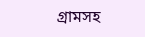গ্রামসহ